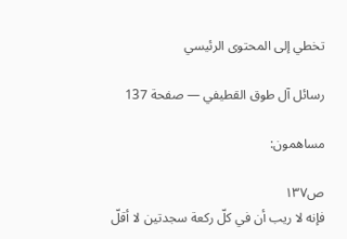تخطي إلى المحتوى الرئيسي

رسائل آل طوق القطيفي — صفحة 137

مساهمون:

ص١٣٧
فإنه لا ريب أن في كلّ ركعة سجدتين لا أقلّ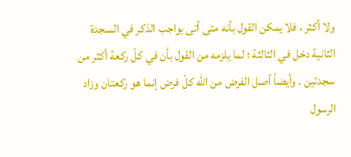ولا أكثر ، فلا يمكن القول بأنه متى أتى بواجب الذكر في السجدة الثانية دخل في الثالثة ؛ لما يلزمه من القول بأن في كلّ ركعة أكثر من سجدتين . وأيضاً أصل الفرض من الله كلّ فرض إنما هو ركعتان وزاد الرسول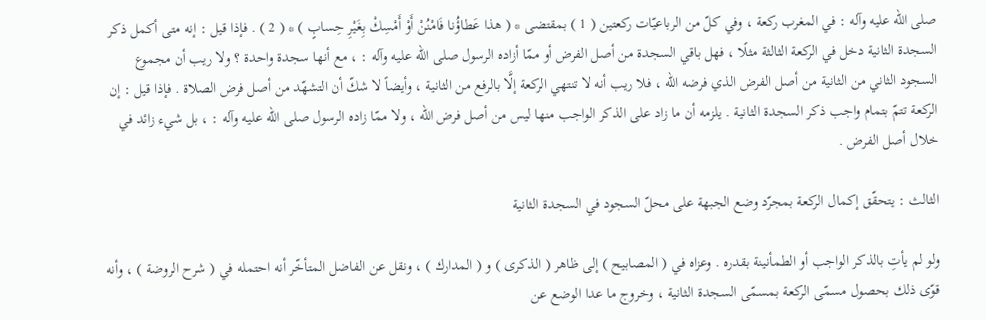صلى الله عليه وآله : في المغرب ركعة ، وفي كلّ من الرباعيّات ركعتين ( 1 ) بمقتضى * ( هذا عَطاؤُنا فَامْنُنْ أَوْ أَمْسِكْ بِغَيْرِ حِسابٍ ) * ( 2 ) . فإذا قيل : إنه متى أكمل ذكر السجدة الثانية دخل في الركعة الثالثة مثلًا ، فهل باقي السجدة من أصل الفرض أو ممّا أزاده الرسول صلى الله عليه وآله : ، مع أنها سجدة واحدة ؟ ولا ريب أن مجموع السجود الثاني من الثانية من أصل الفرض الذي فرضه الله ، فلا ريب أنه لا تنتهي الركعة إلَّا بالرفع من الثانية ، وأيضاً لا شكّ أن التشهّد من أصل فرض الصلاة . فإذا قيل : إن الركعة تتمّ بتمام واجب ذكر السجدة الثانية . يلزمه أن ما زاد على الذكر الواجب منها ليس من أصل فرض الله ، ولا ممّا زاده الرسول صلى الله عليه وآله : ، بل شيء زائد في خلال أصل الفرض .

الثالث : يتحقّق إكمال الركعة بمجرّد وضع الجبهة على محلّ السجود في السجدة الثانية

ولو لم يأتِ بالذكر الواجب أو الطمأنينة بقدره . وعزاه في ( المصابيح ) إلى ظاهر ( الذكرى ) و ( المدارك ) ، ونقل عن الفاضل المتأخّر أنه احتمله في ( شرح الروضة ) ، وأنه قوّى ذلك بحصول مسمّى الركعة بمسمّى السجدة الثانية ، وخروج ما عدا الوضع عن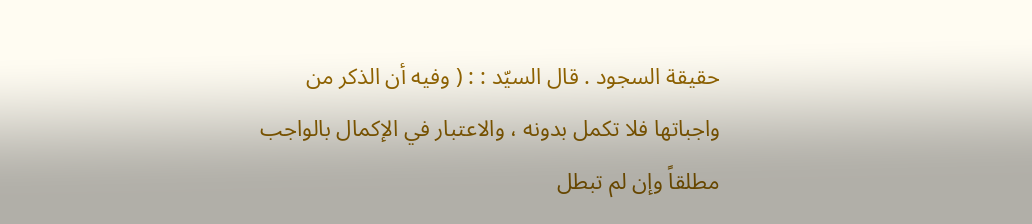حقيقة السجود . قال السيّد : : ( وفيه أن الذكر من واجباتها فلا تكمل بدونه ، والاعتبار في الإكمال بالواجب مطلقاً وإن لم تبطل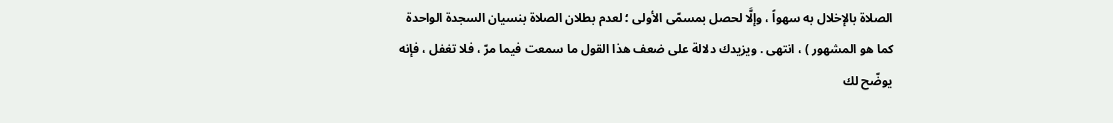الصلاة بالإخلال به سهواً ، وإلَّا لحصل بمسمّى الأولى ؛ لعدم بطلان الصلاة بنسيان السجدة الواحدة كما هو المشهور ) ، انتهى . ويزيدك دلالة على ضعف هذا القول ما سمعت فيما مرّ ، فلا تغفل ، فإنه يوضّح لك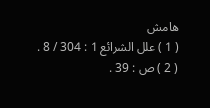هامش
( 1 ) علل الشرائع 1 : 304 / 8 . ( 2 ) ص : 39 .